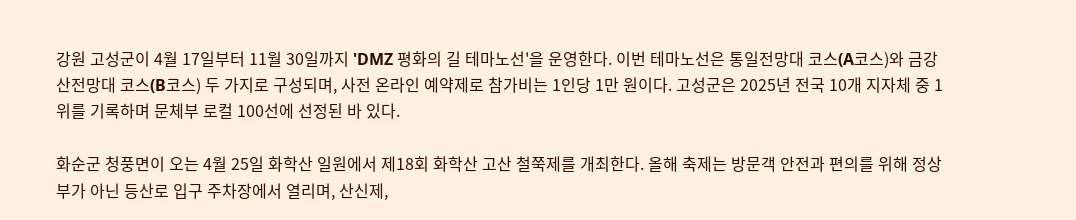강원 고성군이 4월 17일부터 11월 30일까지 'DMZ 평화의 길 테마노선'을 운영한다. 이번 테마노선은 통일전망대 코스(A코스)와 금강산전망대 코스(B코스) 두 가지로 구성되며, 사전 온라인 예약제로 참가비는 1인당 1만 원이다. 고성군은 2025년 전국 10개 지자체 중 1위를 기록하며 문체부 로컬 100선에 선정된 바 있다.

화순군 청풍면이 오는 4월 25일 화학산 일원에서 제18회 화학산 고산 철쭉제를 개최한다. 올해 축제는 방문객 안전과 편의를 위해 정상부가 아닌 등산로 입구 주차장에서 열리며, 산신제,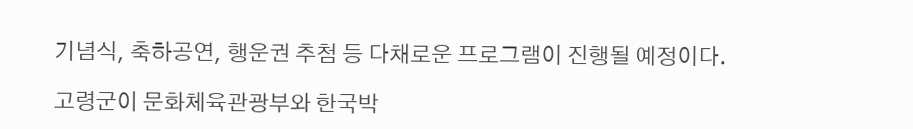기념식, 축하공연, 행운권 추첨 등 다채로운 프로그램이 진행될 예정이다.

고령군이 문화체육관광부와 한국박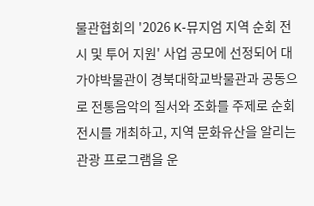물관협회의 '2026 K-뮤지엄 지역 순회 전시 및 투어 지원' 사업 공모에 선정되어 대가야박물관이 경북대학교박물관과 공동으로 전통음악의 질서와 조화를 주제로 순회 전시를 개최하고, 지역 문화유산을 알리는 관광 프로그램을 운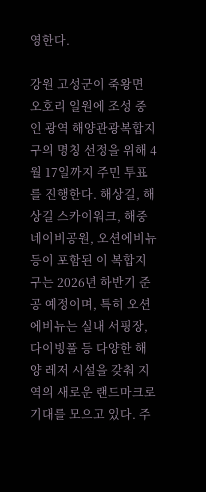영한다.

강원 고성군이 죽왕면 오호리 일원에 조성 중인 광역 해양관광복합지구의 명칭 선정을 위해 4월 17일까지 주민 투표를 진행한다. 해상길, 해상길 스카이워크, 해중 네이비공원, 오션에비뉴 등이 포함된 이 복합지구는 2026년 하반기 준공 예정이며, 특히 오션에비뉴는 실내 서핑장, 다이빙풀 등 다양한 해양 레저 시설을 갖춰 지역의 새로운 랜드마크로 기대를 모으고 있다. 주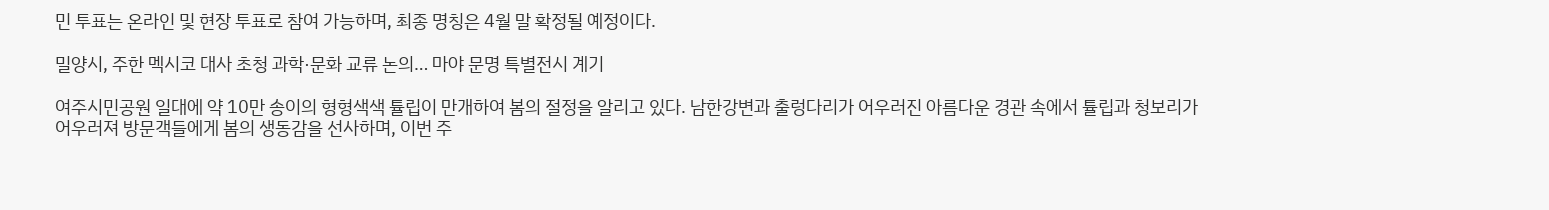민 투표는 온라인 및 현장 투표로 참여 가능하며, 최종 명칭은 4월 말 확정될 예정이다.

밀양시, 주한 멕시코 대사 초청 과학·문화 교류 논의… 마야 문명 특별전시 계기

여주시민공원 일대에 약 10만 송이의 형형색색 튤립이 만개하여 봄의 절정을 알리고 있다. 남한강변과 출렁다리가 어우러진 아름다운 경관 속에서 튤립과 청보리가 어우러져 방문객들에게 봄의 생동감을 선사하며, 이번 주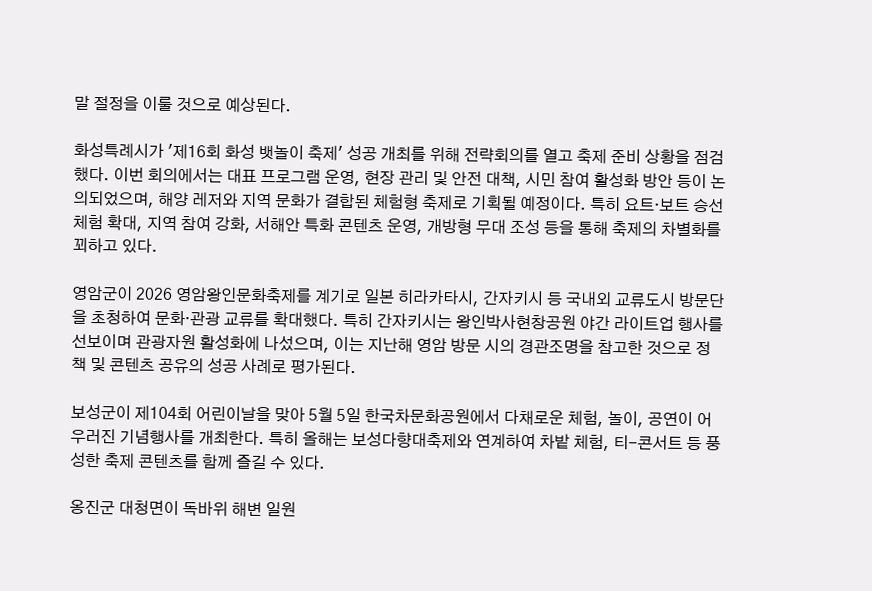말 절정을 이룰 것으로 예상된다.

화성특례시가 '제16회 화성 뱃놀이 축제' 성공 개최를 위해 전략회의를 열고 축제 준비 상황을 점검했다. 이번 회의에서는 대표 프로그램 운영, 현장 관리 및 안전 대책, 시민 참여 활성화 방안 등이 논의되었으며, 해양 레저와 지역 문화가 결합된 체험형 축제로 기획될 예정이다. 특히 요트·보트 승선 체험 확대, 지역 참여 강화, 서해안 특화 콘텐츠 운영, 개방형 무대 조성 등을 통해 축제의 차별화를 꾀하고 있다.

영암군이 2026 영암왕인문화축제를 계기로 일본 히라카타시, 간자키시 등 국내외 교류도시 방문단을 초청하여 문화·관광 교류를 확대했다. 특히 간자키시는 왕인박사현창공원 야간 라이트업 행사를 선보이며 관광자원 활성화에 나섰으며, 이는 지난해 영암 방문 시의 경관조명을 참고한 것으로 정책 및 콘텐츠 공유의 성공 사례로 평가된다.

보성군이 제104회 어린이날을 맞아 5월 5일 한국차문화공원에서 다채로운 체험, 놀이, 공연이 어우러진 기념행사를 개최한다. 특히 올해는 보성다향대축제와 연계하여 차밭 체험, 티-콘서트 등 풍성한 축제 콘텐츠를 함께 즐길 수 있다.

옹진군 대청면이 독바위 해변 일원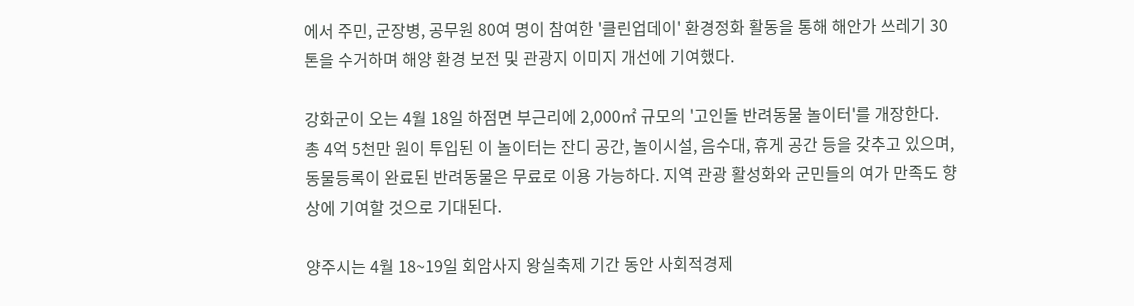에서 주민, 군장병, 공무원 80여 명이 참여한 '클린업데이' 환경정화 활동을 통해 해안가 쓰레기 30톤을 수거하며 해양 환경 보전 및 관광지 이미지 개선에 기여했다.

강화군이 오는 4월 18일 하점면 부근리에 2,000㎡ 규모의 '고인돌 반려동물 놀이터'를 개장한다. 총 4억 5천만 원이 투입된 이 놀이터는 잔디 공간, 놀이시설, 음수대, 휴게 공간 등을 갖추고 있으며, 동물등록이 완료된 반려동물은 무료로 이용 가능하다. 지역 관광 활성화와 군민들의 여가 만족도 향상에 기여할 것으로 기대된다.

양주시는 4월 18~19일 회암사지 왕실축제 기간 동안 사회적경제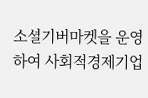소셜기버마켓을 운영하여 사회적경제기업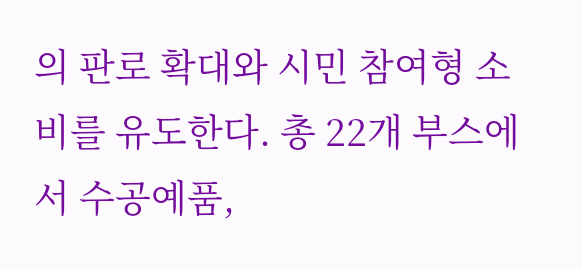의 판로 확대와 시민 참여형 소비를 유도한다. 총 22개 부스에서 수공예품,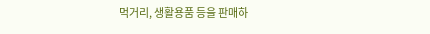먹거리, 생활용품 등을 판매하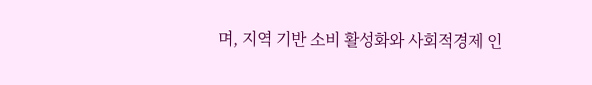며, 지역 기반 소비 활성화와 사회적경제 인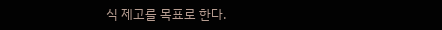식 제고를 목표로 한다.